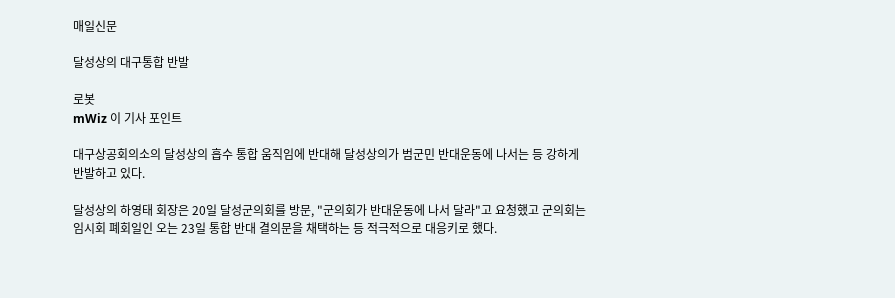매일신문

달성상의 대구통합 반발

로봇
mWiz 이 기사 포인트

대구상공회의소의 달성상의 흡수 통합 움직임에 반대해 달성상의가 범군민 반대운동에 나서는 등 강하게 반발하고 있다.

달성상의 하영태 회장은 20일 달성군의회를 방문, "군의회가 반대운동에 나서 달라"고 요청했고 군의회는 임시회 폐회일인 오는 23일 통합 반대 결의문을 채택하는 등 적극적으로 대응키로 했다.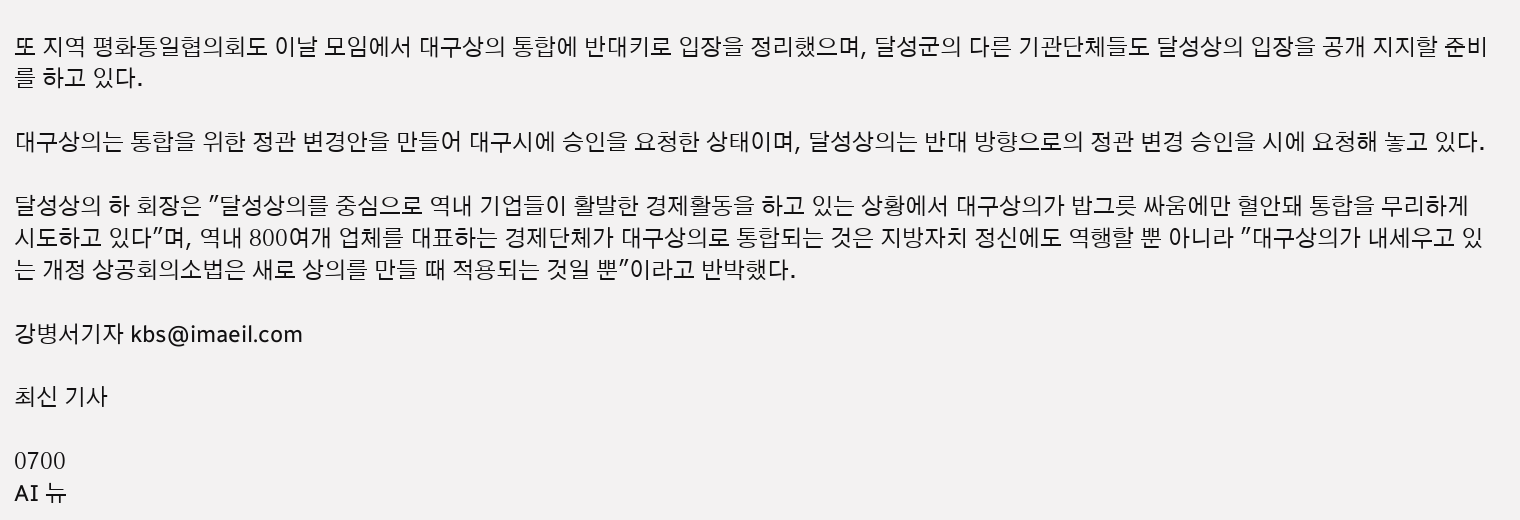또 지역 평화통일협의회도 이날 모임에서 대구상의 통합에 반대키로 입장을 정리했으며, 달성군의 다른 기관단체들도 달성상의 입장을 공개 지지할 준비를 하고 있다.

대구상의는 통합을 위한 정관 변경안을 만들어 대구시에 승인을 요청한 상태이며, 달성상의는 반대 방향으로의 정관 변경 승인을 시에 요청해 놓고 있다.

달성상의 하 회장은 "달성상의를 중심으로 역내 기업들이 활발한 경제활동을 하고 있는 상황에서 대구상의가 밥그릇 싸움에만 혈안돼 통합을 무리하게 시도하고 있다"며, 역내 800여개 업체를 대표하는 경제단체가 대구상의로 통합되는 것은 지방자치 정신에도 역행할 뿐 아니라 "대구상의가 내세우고 있는 개정 상공회의소법은 새로 상의를 만들 때 적용되는 것일 뿐"이라고 반박했다.

강병서기자 kbs@imaeil.com

최신 기사

0700
AI 뉴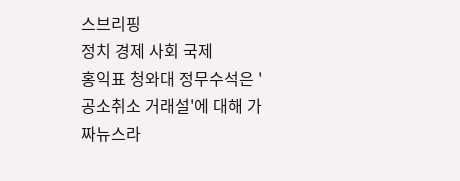스브리핑
정치 경제 사회 국제
홍익표 청와대 정무수석은 '공소취소 거래설'에 대해 가짜뉴스라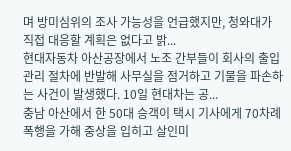며 방미심위의 조사 가능성을 언급했지만, 청와대가 직접 대응할 계획은 없다고 밝...
현대자동차 아산공장에서 노조 간부들이 회사의 출입 관리 절차에 반발해 사무실을 점거하고 기물을 파손하는 사건이 발생했다. 10일 현대차는 공...
충남 아산에서 한 50대 승객이 택시 기사에게 70차례 폭행을 가해 중상을 입히고 살인미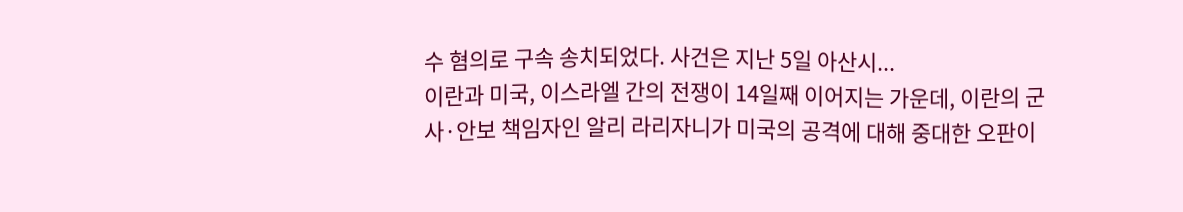수 혐의로 구속 송치되었다. 사건은 지난 5일 아산시...
이란과 미국, 이스라엘 간의 전쟁이 14일째 이어지는 가운데, 이란의 군사·안보 책임자인 알리 라리자니가 미국의 공격에 대해 중대한 오판이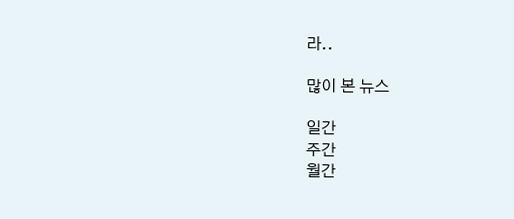라..

많이 본 뉴스

일간
주간
월간